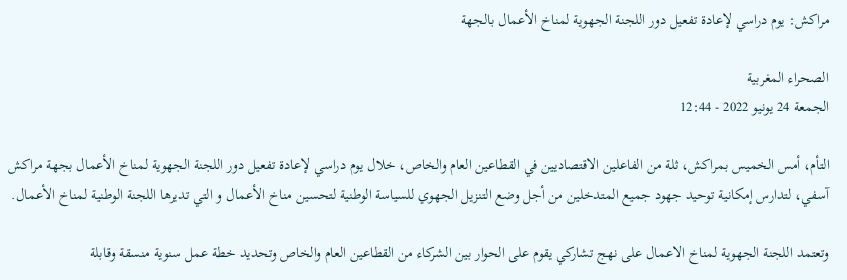مراكش: يوم دراسي لإعادة تفعيل دور اللجنة الجهوية لمناخ الأعمال بالجهة

الصحراء المغربية
الجمعة 24 يونيو 2022 - 12:44

التأم، أمس الخميس بمراكش، ثلة من الفاعلين الاقتصاديين في القطاعين العام والخاص، خلال يوم دراسي لإعادة تفعيل دور اللجنة الجهوية لمناخ الأعمال بجهة مراكش آسفي، لتدارس إمكانية توحيد جهود جميع المتدخلين من أجل وضع التنزيل الجهوي للسياسة الوطنية لتحسين مناخ الأعمال و التي تديرها اللجنة الوطنية لمناخ الأعمال.

وتعتمد اللجنة الجهوية لمناخ الاعمال على نهج تشاركي يقوم على الحوار بين الشركاء من القطاعين العام والخاص وتحديد خطة عمل سنوية منسقة وقابلة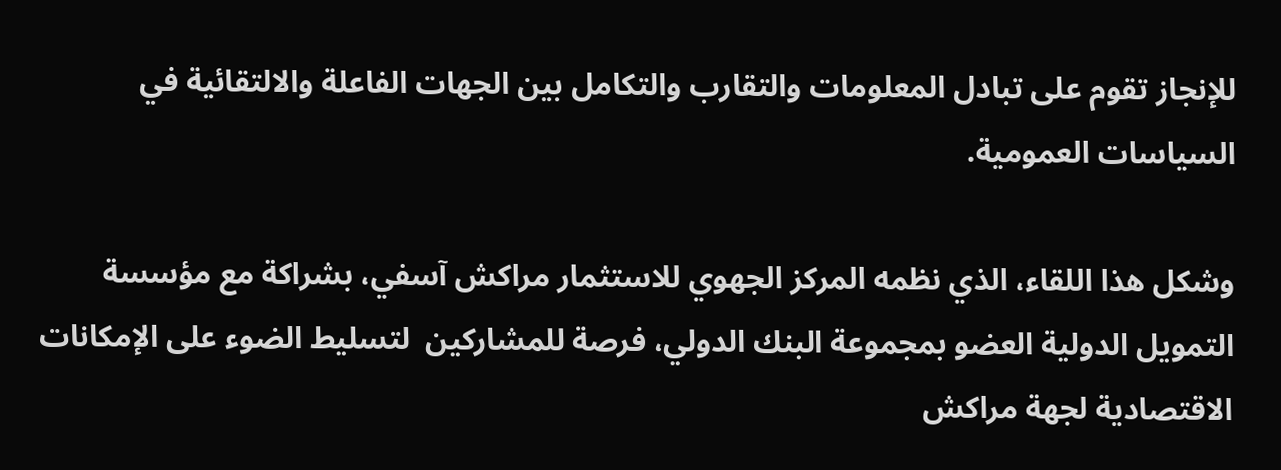للإنجاز تقوم على تبادل المعلومات والتقارب والتكامل بين الجهات الفاعلة والالتقائية في السياسات العمومية.

وشكل هذا اللقاء، الذي نظمه المركز الجهوي للاستثمار مراكش آسفي، بشراكة مع مؤسسة التمويل الدولية العضو بمجموعة البنك الدولي، فرصة للمشاركين  لتسليط الضوء على الإمكانات الاقتصادية لجهة مراكش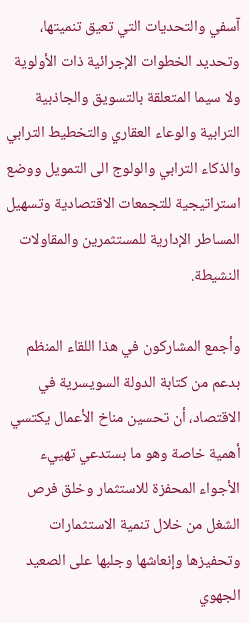آسفي والتحديات التي تعيق تنميتها، وتحديد الخطوات الإجرائية ذات الأولوية ولا سيما المتعلقة بالتسويق والجاذبية الترابية والوعاء العقاري والتخطيط الترابي والذكاء الترابي والولوج الى التمويل ووضع استراتيجية للتجمعات الاقتصادية وتسهيل المساطر الإدارية للمستثمرين والمقاولات النشيطة.

وأجمع المشاركون في هذا اللقاء المنظم بدعم من كتابة الدولة السويسرية في الاقتصاد، أن تحسين مناخ الأعمال يكتسي أهمية خاصة وهو ما بستدعي تهييء الأجواء المحفزة للاستثمار وخلق فرص الشغل من خلال تنمية الاستثمارات وتحفيزها وإنعاشها وجلبها على الصعيد الجهوي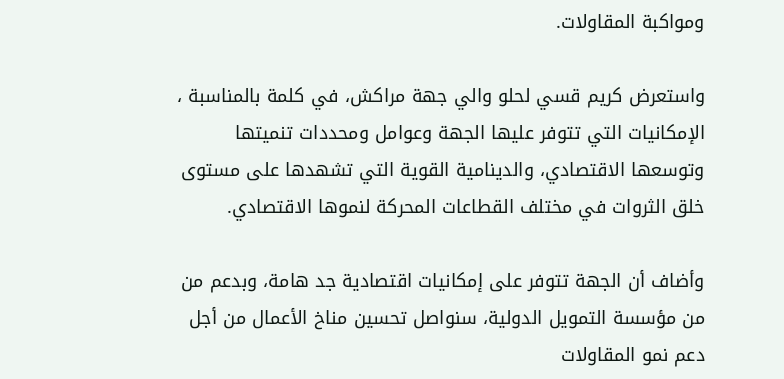ومواكبة المقاولات.

واستعرض كريم قسي لحلو والي جهة مراكش، في كلمة بالمناسبة ، الإمكانيات التي تتوفر عليها الجهة وعوامل ومحددات تنميتها وتوسعها الاقتصادي، والدينامية القوية التي تشهدها على مستوى خلق الثروات في مختلف القطاعات المحركة لنموها الاقتصادي.

وأضاف أن الجهة تتوفر على إمكانيات اقتصادية جد هامة، وبدعم من من مؤسسة التمويل الدولية، سنواصل تحسين مناخ الأعمال من أجل دعم نمو المقاولات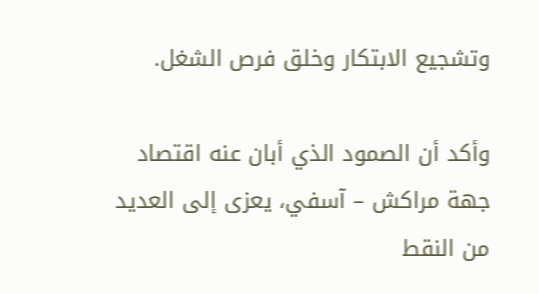وتشجيع الابتكار وخلق فرص الشغل.

وأكد أن الصمود الذي أبان عنه اقتصاد جهة مراكش – آسفي، يعزى إلى العديد من النقط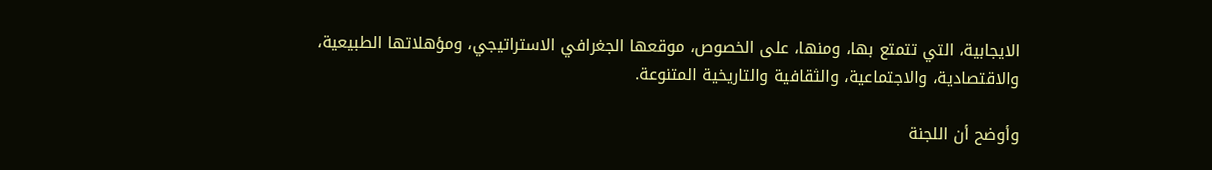الايجابية، التي تتمتع بها، ومنها، على الخصوص، موقعها الجغرافي الاستراتيجي، ومؤهلاتها الطبيعية، والاقتصادية، والاجتماعية، والثقافية والتاريخية المتنوعة.

وأوضح أن اللجنة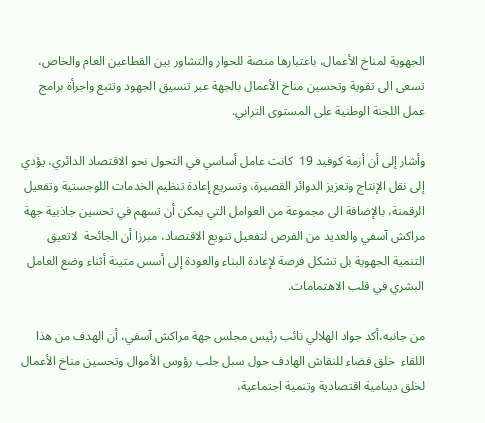الجهوية لمناخ الأعمال، باعتبارها منصة للحوار والتشاور بين القطاعين العام والخاص، تسعى الى تقوية وتحسين مناخ الأعمال بالجهة عبر تنسيق الجهود وتتبع واجرأة برامج عمل اللجنة الوطنية على المستوى الترابي.

وأشار إلى أن أزمة كوفيد 19  كانت عامل أساسي في التحول نحو الاقتصاد الدائري، يؤدي إلى نقل الإنتاج وتعزيز الدوائر القصيرة، وتسريع إعادة تنظيم الخدمات اللوجستية وتفعيل الرقمنة، بالإضافة الى مجموعة من العوامل التي يمكن أن تسهم في تحسين جاذبية جهة مراكش آسفي والعديد من الفرص لتفعيل تنويع الاقتصاد، مبرزا أن الجائحة  لاتعيق التنمية الجهوية بل تشكل فرصة لإعادة البناء والعودة إلى أسس متينة أثناء وضع العامل البشري في قلب الاهتمامات.

من جانبه،أكد جواد الهلالي نائب رئيس مجلس جهة مراكش آسفي، أن الهدف من هذا اللقاء  خلق فضاء للنقاش الهادف حول سبل جلب رؤوس الأموال وتحسين مناخ الأعمال لخلق دينامية اقتصادية وتنمية اجتماعية،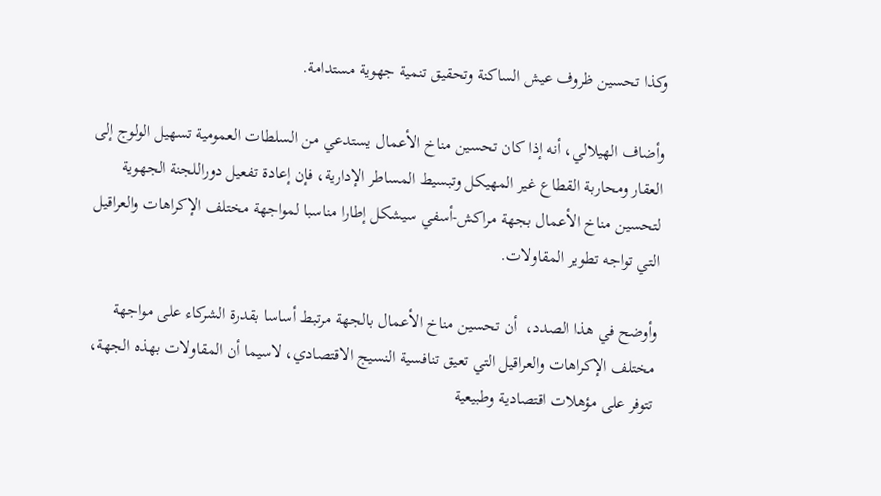وكذا تحسين ظروف عيش الساكنة وتحقيق تنمية جهوية مستدامة.

وأضاف الهيلالي، أنه إذا كان تحسين مناخ الأعمال يستدعي من السلطات العمومية تسهيل الولوج إلى العقار ومحاربة القطاع غير المهيكل وتبسيط المساطر الإدارية، فإن إعادة تفعيل دوراللجنة الجهوية لتحسين مناخ الأعمال بجهة مراكش-أسفي سيشكل إطارا مناسبا لمواجهة مختلف الإكراهات والعراقيل التي تواجه تطوير المقاولات.

وأوضح في هذا الصدد،  أن تحسين مناخ الأعمال بالجهة مرتبط أساسا بقدرة الشركاء على مواجهة مختلف الإكراهات والعراقيل التي تعيق تنافسية النسيج الاقتصادي، لاسيما أن المقاولات بهذه الجهة، تتوفر على مؤهلات اقتصادية وطبيعية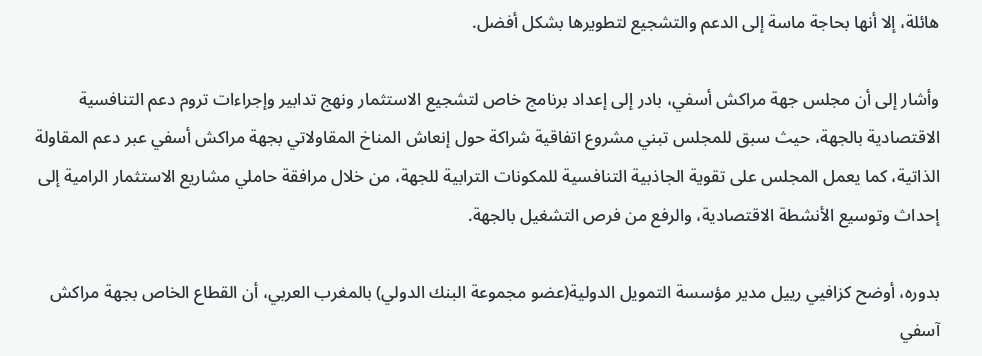هائلة، إلا أنها بحاجة ماسة إلى الدعم والتشجيع لتطويرها بشكل أفضل.

وأشار إلى أن مجلس جهة مراكش أسفي، بادر إلى إعداد برنامج خاص لتشجيع الاستثمار ونهج تدابير وإجراءات تروم دعم التنافسية الاقتصادية بالجهة، حيث سبق للمجلس تبني مشروع اتفاقية شراكة حول إنعاش المناخ المقاولاتي بجهة مراكش أسفي عبر دعم المقاولة الذاتية، كما يعمل المجلس على تقوية الجاذبية التنافسية للمكونات الترابية للجهة، من خلال مرافقة حاملي مشاريع الاستثمار الرامية إلى إحداث وتوسيع الأنشطة الاقتصادية، والرفع من فرص التشغيل بالجهة.

بدوره، أوضح كزافيي رييل مدير مؤسسة التمويل الدولية(عضو مجموعة البنك الدولي) بالمغرب العربي، أن القطاع الخاص بجهة مراكش آسفي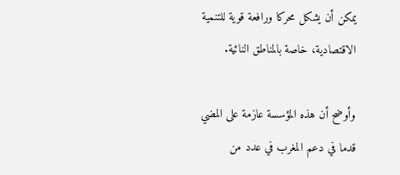يمكن أن يشكل محركا ورافعة قوية للتنمية الاقتصادية، خاصة بالمناطق النائية.

وأوضح أن هذه المؤسسة عازمة على المضي قدما في دعم المغرب في عدد من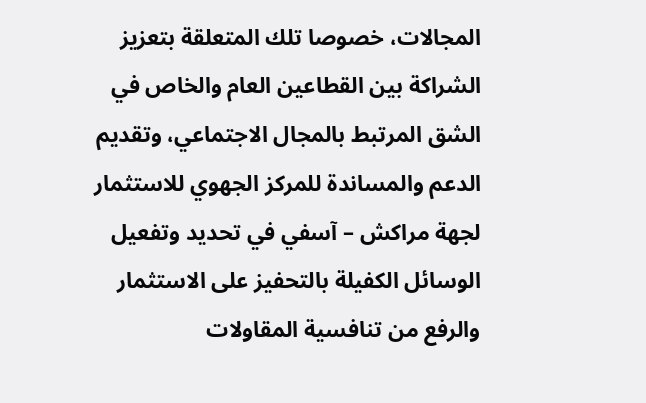المجالات، خصوصا تلك المتعلقة بتعزيز الشراكة بين القطاعين العام والخاص في الشق المرتبط بالمجال الاجتماعي، وتقديم الدعم والمساندة للمركز الجهوي للاستثمار لجهة مراكش – آسفي في تحديد وتفعيل الوسائل الكفيلة بالتحفيز على الاستثمار والرفع من تنافسية المقاولات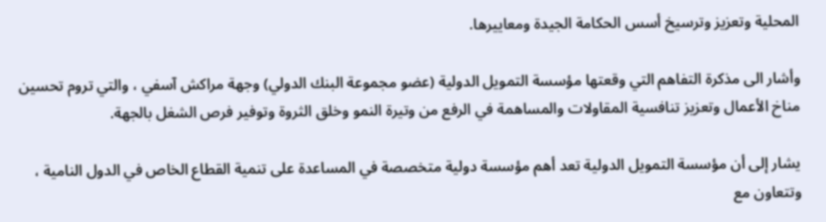المحلية وتعزيز وترسيخ أسس الحكامة الجيدة ومعاييرها.

وأشار الى مذكرة التفاهم التي وقعتها مؤسسة التمويل الدولية (عضو مجموعة البنك الدولي) وجهة مراكش آسفي ، والتي تروم تحسين مناخ الأعمال وتعزيز تنافسية المقاولات والمساهمة في الرفع من وتيرة النمو وخلق الثروة وتوفير فرص الشغل بالجهة.

يشار إلى أن مؤسسة التمويل الدولية تعد أهم مؤسسة دولية متخصصة في المساعدة على تنمية القطاع الخاص في الدول النامية ، وتتعاون مع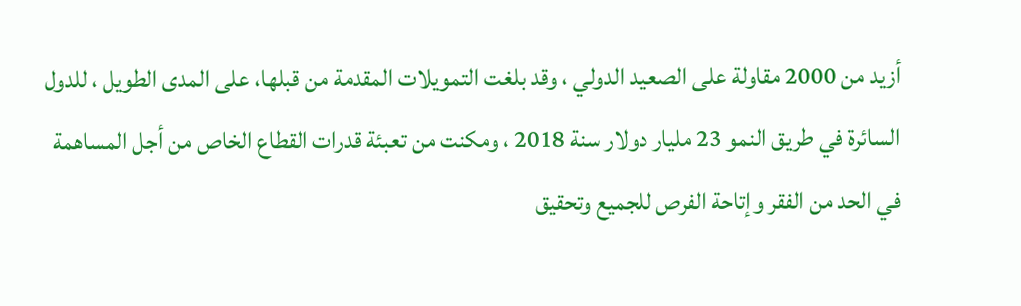أزيد من 2000 مقاولة على الصعيد الدولي ، وقد بلغت التمويلات المقدمة من قبلها، على المدى الطويل ، للدول السائرة في طريق النمو 23 مليار دولار سنة 2018 ، ومكنت من تعبئة قدرات القطاع الخاص من أجل المساهمة في الحد من الفقر وإتاحة الفرص للجميع وتحقيق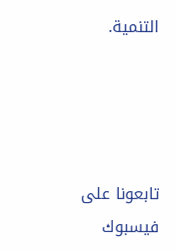التنمية.




تابعونا على فيسبوك